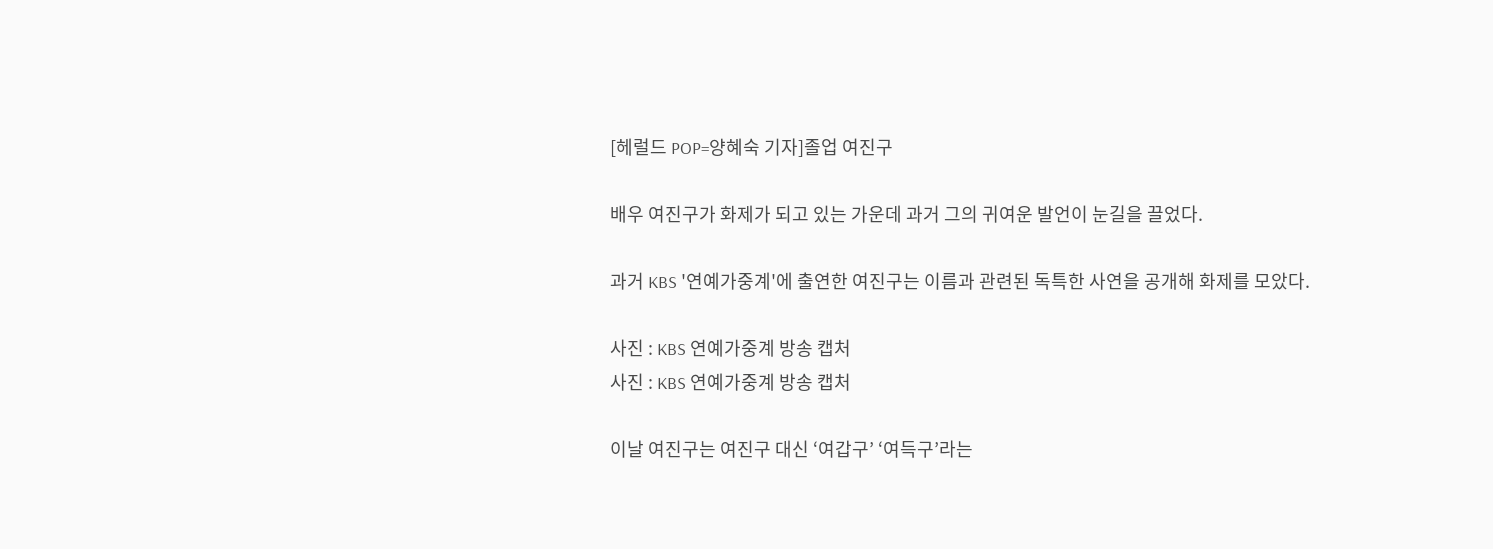[헤럴드 POP=양혜숙 기자]졸업 여진구

배우 여진구가 화제가 되고 있는 가운데 과거 그의 귀여운 발언이 눈길을 끌었다.

과거 KBS '연예가중계'에 출연한 여진구는 이름과 관련된 독특한 사연을 공개해 화제를 모았다.

사진 : KBS 연예가중계 방송 캡처
사진 : KBS 연예가중계 방송 캡처

이날 여진구는 여진구 대신 ‘여갑구’ ‘여득구’라는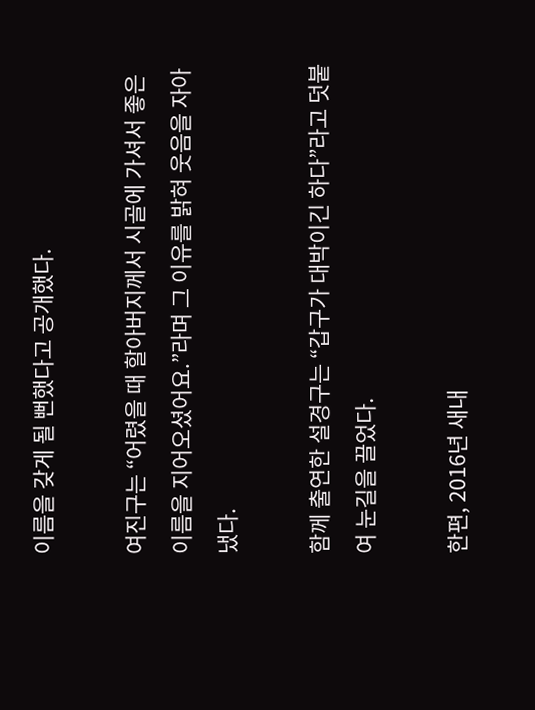이름을 갖게 될 뻔했다고 공개했다.

여진구는 “어렸을 때 할아버지께서 시골에 가셔서 좋은 이름을 지어오셨어요.”라며 그 이유를 밝혀 웃음을 자아냈다.

함께 출연한 설경구는 “갑구가 대박이긴 하다”라고 덧붙여 눈길을 끌었다.

한편, 2016년 새내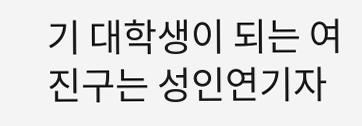기 대학생이 되는 여진구는 성인연기자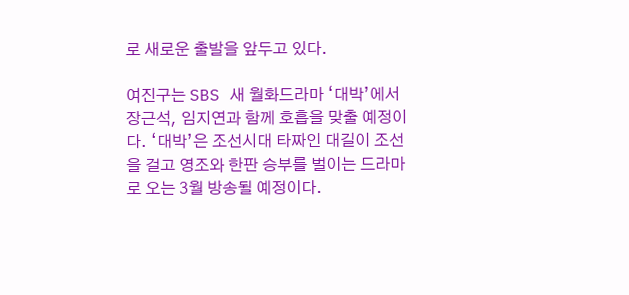로 새로운 출발을 앞두고 있다.

여진구는 SBS 새 월화드라마 ‘대박’에서 장근석, 임지연과 함께 호흡을 맞출 예정이다. ‘대박’은 조선시대 타짜인 대길이 조선을 걸고 영조와 한판 승부를 벌이는 드라마로 오는 3월 방송될 예정이다.